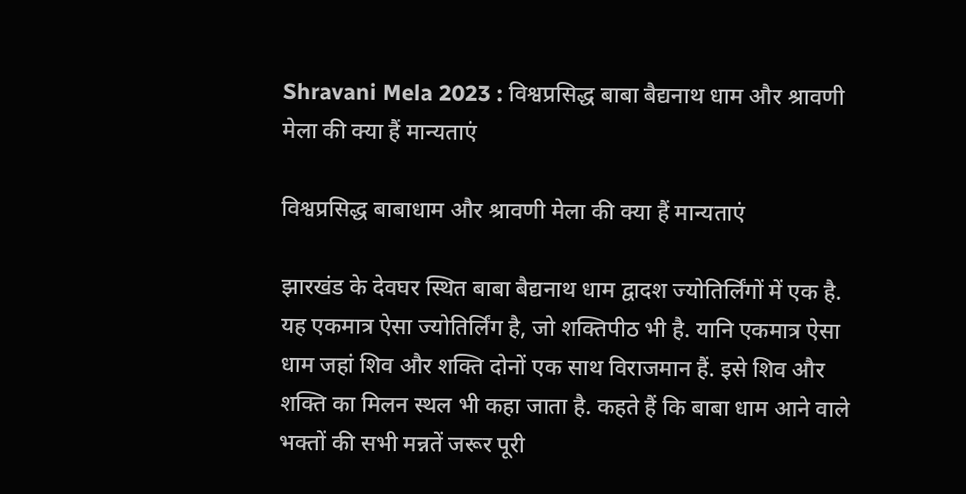Shravani Mela 2023 : विश्वप्रसिद्ध बाबा बैद्यनाथ धाम और श्रावणी मेला की क्या हैं मान्यताएं

विश्वप्रसिद्ध बाबाधाम और श्रावणी मेला की क्या हैं मान्यताएं

झारखंड के देवघर स्थित बाबा बैद्यनाथ धाम द्वादश ज्योतिर्लिंगों में एक है. यह एकमात्र ऐसा ज्योतिर्लिंग है, जो शक्तिपीठ भी है. यानि एकमात्र ऐसा धाम जहां शिव और शक्ति दोनों एक साथ विराजमान हैं. इसे शिव और शक्ति का मिलन स्थल भी कहा जाता है. कहते हैं कि बाबा धाम आने वाले भक्तों की सभी मन्नतें जरूर पूरी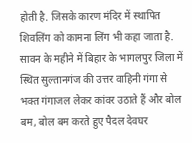होती है. जिसके कारण मंदिर में स्थापित शिवलिंग को कामना लिंग भी कहा जाता है. सावन के महीने में बिहार के भागलपुर जिला में स्थित सुल्तानगंज की उत्तर वाहिनी गंगा से भक्त गंगाजल लेकर कांवर उठाते हैं और बोल बम, बोल बम करते हुए पैदल देवघर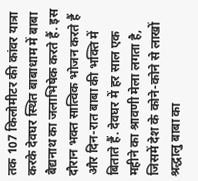तक 107 किलोमीटर की कांवर यात्रा करके देवघर स्थित बाबाधाम में बाबा बैद्यनाथ का जलाभिषेक करते हैं. इस दौरान भक्त सात्विक भोजन करते हैं और दिन-रात बाबा की भक्ति में बिताते हैं. देवघर में हर साल एक महीने का श्रावणी मेला लगता है, जिसमें देश के कोने-कोने से लाखों श्रद्धालु बाबा का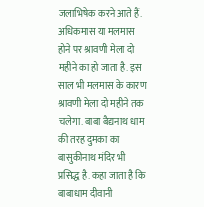जलाभिषेक करने आते हैं. अधिकमास या मलमास होने पर श्रावणी मेला दो महीने का हो जाता है. इस साल भी मलमास के कारण श्रावणी मेला दो महीने तक चलेगा. बाबा बैद्यनाथ धाम की तरह दुमका का बासुकीनाथ मंदिर भी प्रसिद्ध है. कहा जाता है कि बाबाधाम दीवानी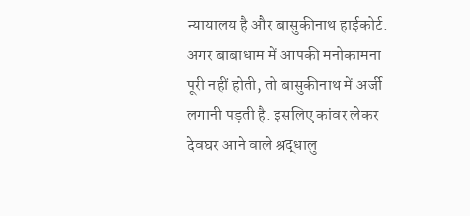न्यायालय है और बासुकीनाथ हाईकोर्ट. अगर बाबाधाम में आपकी मनोकामना पूरी नहीं होती, तो बासुकीनाथ में अर्जी लगानी पड़ती है. इसलिए कांवर लेकर देवघर आने वाले श्रद्धालु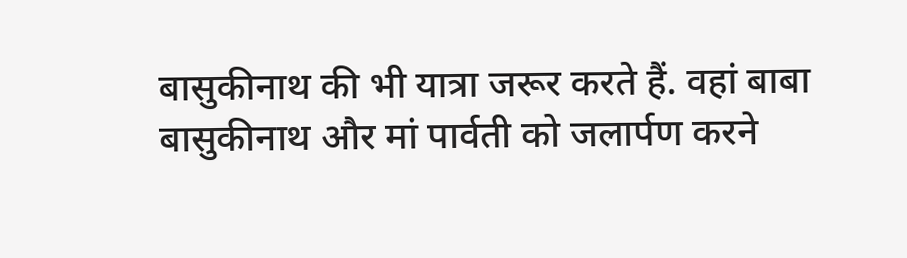बासुकीनाथ की भी यात्रा जरूर करते हैं. वहां बाबा बासुकीनाथ और मां पार्वती को जलार्पण करने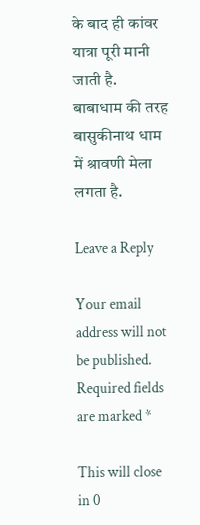के बाद ही कांवर यात्रा पूरी मानी जाती है. बाबाधाम की तरह बासुकीनाथ धाम में श्रावणी मेला लगता है.

Leave a Reply

Your email address will not be published. Required fields are marked *

This will close in 0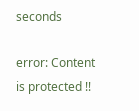seconds

error: Content is protected !!